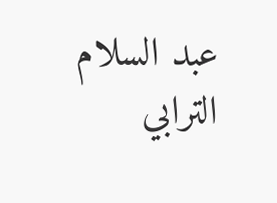عبد السلام الترابي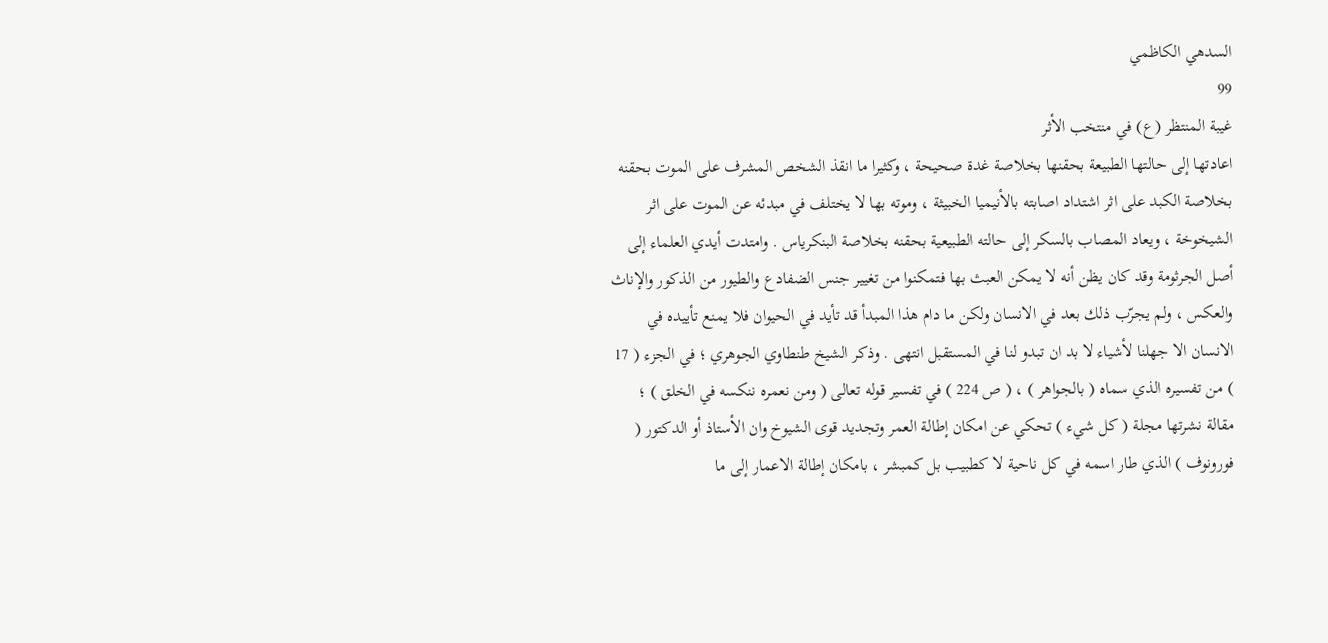السدهي الكاظمي
99
غيبة المنتظر (ع) في منتخب الأثر
اعادتها إلى حالتها الطبيعة بحقنها بخلاصة غدة صحيحة ، وكثيرا ما انقذ الشخص المشرف على الموت بحقنه بخلاصة الكبد على اثر اشتداد اصابته بالأنيميا الخبيثة ، وموته بها لا يختلف في مبدئه عن الموت على اثر الشيخوخة ، ويعاد المصاب بالسكر إلى حالته الطبيعية بحقنه بخلاصة البنكرياس . وامتدت أيدي العلماء إلى أصل الجرثومة وقد كان يظن أنه لا يمكن العبث بها فتمكنوا من تغيير جنس الضفادع والطيور من الذكور والإناث والعكس ، ولم يجرّب ذلك بعد في الانسان ولكن ما دام هذا المبدأ قد تأيد في الحيوان فلا يمنع تأييده في الانسان الا جهلنا لأشياء لا بد ان تبدو لنا في المستقبل انتهى . وذكر الشيخ طنطاوي الجوهري ؛ في الجزء ( 17 ) من تفسيره الذي سماه ( بالجواهر ) ، ( ص 224 ) في تفسير قوله تعالى ( ومن نعمره ننكسه في الخلق ) ؛ مقالة نشرتها مجلة ( كل شيء ) تحكي عن امكان إطالة العمر وتجديد قوى الشيوخ وان الأستاذ أو الدكتور ( فورونوف ) الذي طار اسمه في كل ناحية لا كطبيب بل كمبشر ، بامكان إطالة الاعمار إلى ما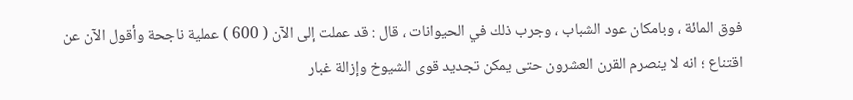فوق المائة ، وبامكان عود الشباب ، وجرب ذلك في الحيوانات ، قال : قد عملت إلى الآن ( 600 ) عملية ناجحة وأقول الآن عن اقتناع ؛ انه لا ينصرم القرن العشرون حتى يمكن تجديد قوى الشيوخ وإزالة غبار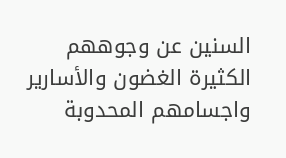السنين عن وجوههم الكثيرة الغضون والأسارير واجسامهم المحدوبة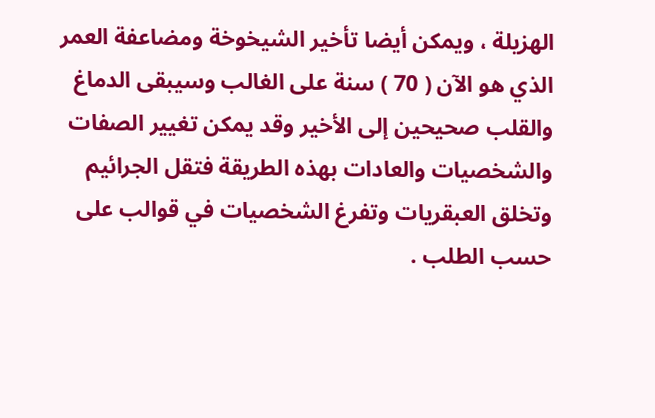الهزيلة ، ويمكن أيضا تأخير الشيخوخة ومضاعفة العمر الذي هو الآن ( 70 ) سنة على الغالب وسيبقى الدماغ والقلب صحيحين إلى الأخير وقد يمكن تغيير الصفات والشخصيات والعادات بهذه الطريقة فتقل الجرائيم وتخلق العبقريات وتفرغ الشخصيات في قوالب على حسب الطلب .